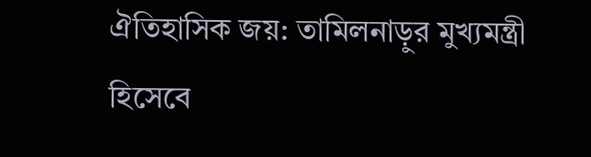ঐতিহাসিক জয়: তামিলনাড়ুর মুখ্যমন্ত্রী হিসেবে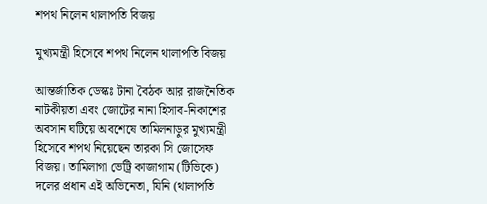শপথ নিলেন থালাপতি বিজয়

মুখ্যমন্ত্রী হিসেবে শপথ নিলেন থালাপতি বিজয়

আন্তর্জাতিক ডেস্কঃ টানা বৈঠক আর রাজনৈতিক নাটকীয়তা এবং জোটের নানা হিসাব-নিকাশের অবসান ঘটিয়ে অবশেষে তামিলনাড়ুর মুখ্যমন্ত্রী হিসেবে শপথ নিয়েছেন তারকা সি জোসেফ বিজয়। তামিলাগা ভেট্রি কাজাগাম (টিভিকে) দলের প্রধান এই অভিনেতা, যিনি (থালাপতি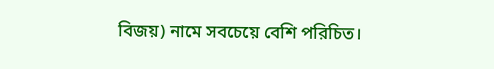বিজয়) নামে সবচেয়ে বেশি পরিচিত।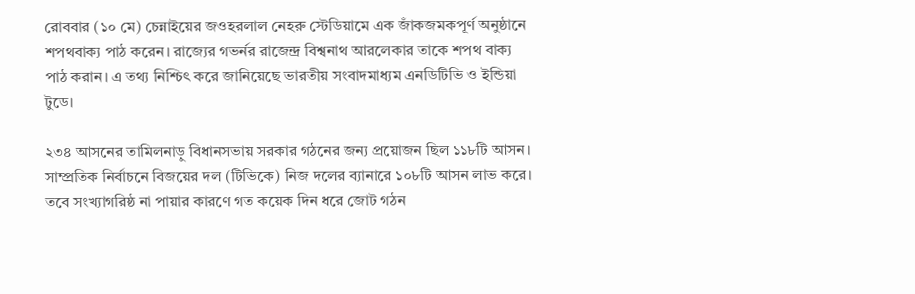রোববার (১০ মে) চেন্নাইয়ের জওহরলাল নেহরু স্টেডিয়ামে এক জাঁকজমকপূর্ণ অনুষ্ঠানে শপথবাক্য পাঠ করেন। রাজ্যের গভর্নর রাজেন্দ্র বিশ্বনাথ আরলেকার তাকে শপথ বাক্য পাঠ করান। এ তথ্য নিশ্চিৎ করে জানিয়েছে ভারতীয় সংবাদমাধ্যম এনডিটিভি ও ইন্ডিয়া টুডে।

২৩৪ আসনের তামিলনাড়ু বিধানসভায় সরকার গঠনের জন্য প্রয়োজন ছিল ১১৮টি আসন। সাম্প্রতিক নির্বাচনে বিজয়ের দল (টিভিকে) নিজ দলের ব্যানারে ১০৮টি আসন লাভ করে। তবে সংখ্যাগরিষ্ঠ না পায়ার কারণে গত কয়েক দিন ধরে জোট গঠন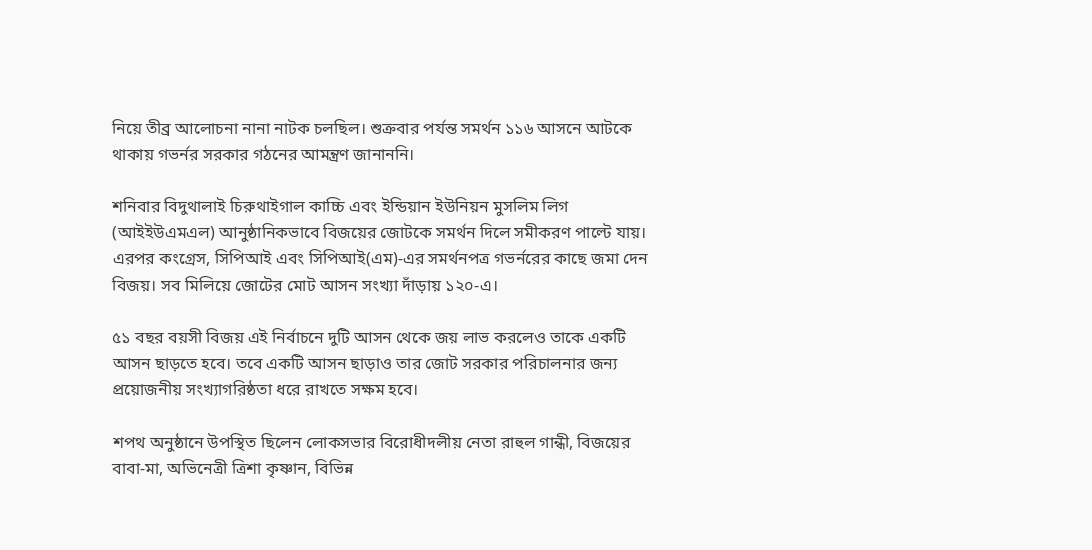নিয়ে তীব্র আলোচনা নানা নাটক চলছিল। শুক্রবার পর্যন্ত সমর্থন ১১৬ আসনে আটকে থাকায় গভর্নর সরকার গঠনের আমন্ত্রণ জানাননি।

শনিবার বিদুথালাই চিরুথাইগাল কাচ্চি এবং ইন্ডিয়ান ইউনিয়ন মুসলিম লিগ (আইইউএমএল) আনুষ্ঠানিকভাবে বিজয়ের জোটকে সমর্থন দিলে সমীকরণ পাল্টে যায়। এরপর কংগ্রেস, সিপিআই এবং সিপিআই(এম)-এর সমর্থনপত্র গভর্নরের কাছে জমা দেন বিজয়। সব মিলিয়ে জোটের মোট আসন সংখ্যা দাঁড়ায় ১২০-এ।

৫১ বছর বয়সী বিজয় এই নির্বাচনে দুটি আসন থেকে জয় লাভ করলেও তাকে একটি আসন ছাড়তে হবে। তবে একটি আসন ছাড়াও তার জোট সরকার পরিচালনার জন্য প্রয়োজনীয় সংখ্যাগরিষ্ঠতা ধরে রাখতে সক্ষম হবে।

শপথ অনুষ্ঠানে উপস্থিত ছিলেন লোকসভার বিরোধীদলীয় নেতা রাহুল গান্ধী, বিজয়ের বাবা-মা, অভিনেত্রী ত্রিশা কৃষ্ণান, বিভিন্ন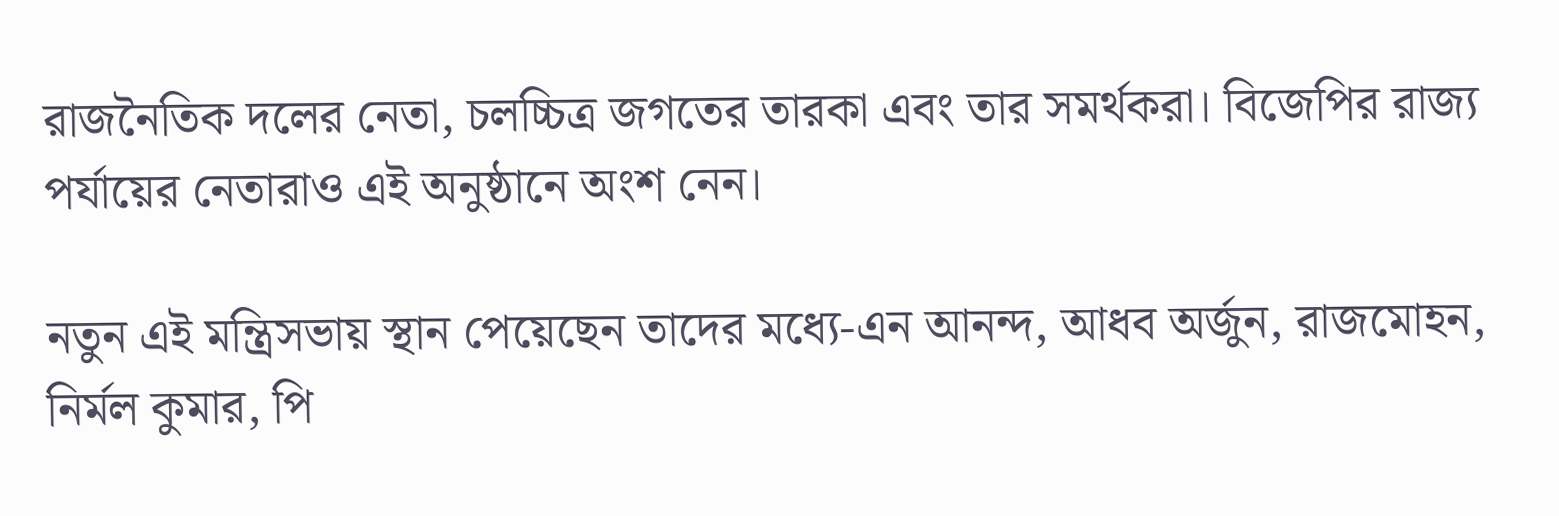রাজনৈতিক দলের নেতা, চলচ্চিত্র জগতের তারকা এবং তার সমর্থকরা। বিজেপির রাজ্য পর্যায়ের নেতারাও এই অনুষ্ঠানে অংশ নেন।

নতুন এই মন্ত্রিসভায় স্থান পেয়েছেন তাদের মধ্যে-এন আনন্দ, আধব অর্জুন, রাজমোহন, নির্মল কুমার, পি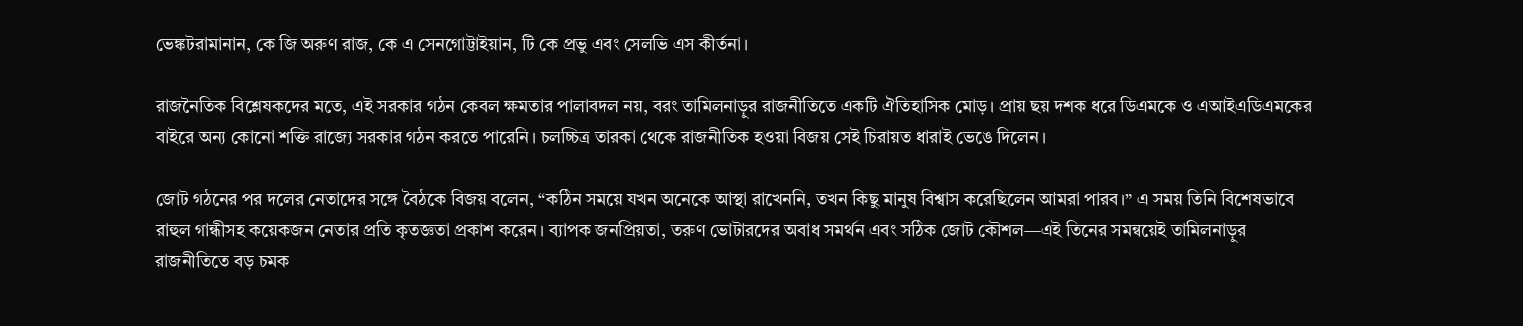ভেঙ্কটরামানান, কে জি অরুণ রাজ, কে এ সেনগোট্টাইয়ান, টি কে প্রভু এবং সেলভি এস কীর্তনা।

রাজনৈতিক বিশ্লেষকদের মতে, এই সরকার গঠন কেবল ক্ষমতার পালাবদল নয়, বরং তামিলনাড়ুর রাজনীতিতে একটি ঐতিহাসিক মোড়। প্রায় ছয় দশক ধরে ডিএমকে ও এআইএডিএমকের বাইরে অন্য কোনো শক্তি রাজ্যে সরকার গঠন করতে পারেনি। চলচ্চিত্র তারকা থেকে রাজনীতিক হওয়া বিজয় সেই চিরায়ত ধারাই ভেঙে দিলেন।

জোট গঠনের পর দলের নেতাদের সঙ্গে বৈঠকে বিজয় বলেন, “কঠিন সময়ে যখন অনেকে আস্থা রাখেননি, তখন কিছু মানুষ বিশ্বাস করেছিলেন আমরা পারব।” এ সময় তিনি বিশেষভাবে রাহুল গান্ধীসহ কয়েকজন নেতার প্রতি কৃতজ্ঞতা প্রকাশ করেন। ব্যাপক জনপ্রিয়তা, তরুণ ভোটারদের অবাধ সমর্থন এবং সঠিক জোট কৌশল—এই তিনের সমন্বয়েই তামিলনাড়ুর রাজনীতিতে বড় চমক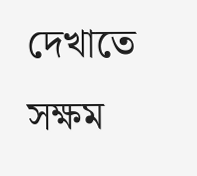দেখাতে সক্ষম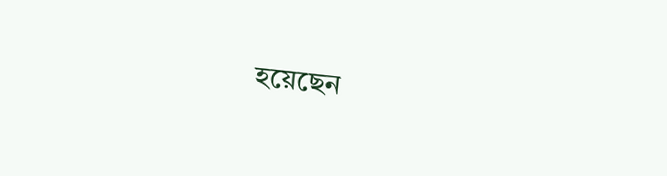হয়েছেন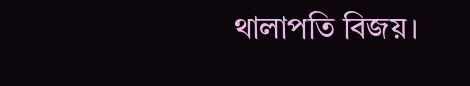থালাপতি বিজয়।